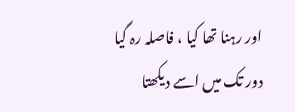اور رہنا تھا کیا ، فاصلہ رہ گیا
دور تک میں اسے دیکھتا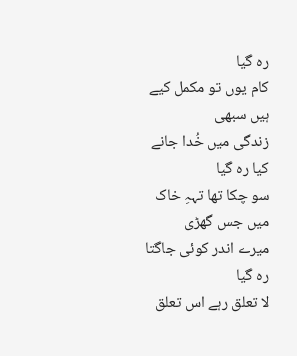رہ گیا
کام یوں تو مکمل کیے ہیں سبھی
زندگی میں خُدا جانے کیا رہ گیا
سو چکا تھا تہہِ خاک میں جس گھڑی
میرے اندر کوئی جاگتا رہ گیا
لا تعلق رہے اس تعلق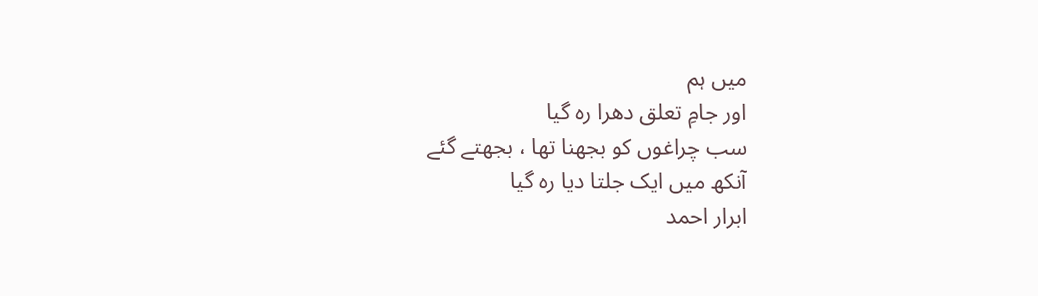میں ہم
اور جامِ تعلق دھرا رہ گیا
سب چراغوں کو بجھنا تھا ، بجھتے گئے
آنکھ میں ایک جلتا دیا رہ گیا
ابرار احمد